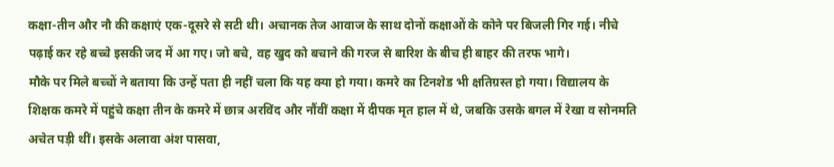कक्षा-तीन और नौ की कक्षाएं एक-दूसरे से सटी थी। अचानक तेज आवाज के साथ दोनों कक्षाओं के कोने पर बिजली गिर गई। नीचे पढ़ाई कर रहे बच्चे इसकी जद में आ गए। जो बचे, वह खुद को बचाने की गरज से बारिश के बीच ही बाहर की तरफ भागे।
मौके पर मिले बच्चों ने बताया कि उन्हें पता ही नहीं चला कि यह क्या हो गया। कमरे का टिनशेड भी क्षतिग्रस्त हो गया। विद्यालय के शिक्षक कमरे में पहुंचे कक्षा तीन के कमरे में छात्र अरविंद और नौंवीं कक्षा में दीपक मृत हाल में थे, जबकि उसके बगल में रेखा व सोनमति अचेत पड़ी थीं। इसके अलावा अंश पासवा,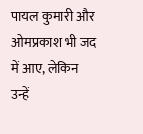पायल कुमारी और ओमप्रकाश भी जद में आए, लेकिन उन्हें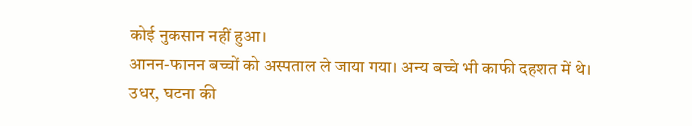कोई नुकसान नहीं हुआ।
आनन-फानन बच्चों को अस्पताल ले जाया गया। अन्य बच्चे भी काफी दहशत में थे। उधर, घटना की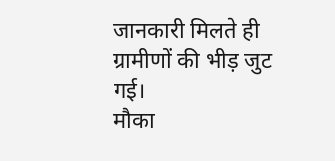जानकारी मिलते ही ग्रामीणों की भीड़ जुट गई।
मौका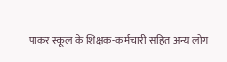पाकर स्कूल के शिक्षक-कर्मचारी सहित अन्य लोग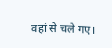वहां से चले गए।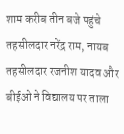शाम करीब तीन बजे पहुंचे तहसीलदार नरेंद्र राम, नायब तहसीलदार रजनीश यादव और बीईओ ने विद्यालय पर ताला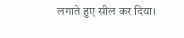लगाते हुए सील कर दिया।